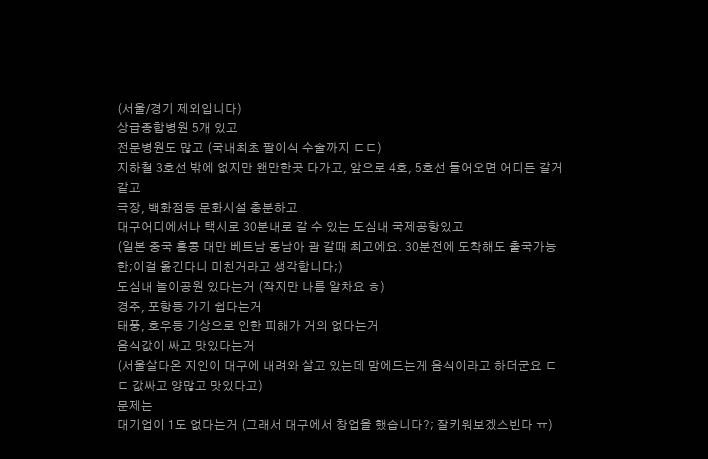(서울/경기 제외입니다)
상급종합병원 5개 있고
전문병원도 많고 (국내최초 팔이식 수술까지 ㄷㄷ)
지하철 3호선 밖에 없지만 왠만한곳 다가고, 앞으로 4호, 5호선 들어오면 어디든 갈거같고
극장, 백화점등 문화시설 충분하고
대구어디에서나 택시로 30분내로 갈 수 있는 도심내 국제공항있고
(일본 중국 홍콩 대만 베트남 동남아 괌 갈때 최고에요. 30분전에 도착해도 출국가능한;이걸 옮긴다니 미친거라고 생각합니다;)
도심내 놀이공원 있다는거 (작지만 나름 알차요 ㅎ)
경주, 포항등 가기 쉽다는거
태풍, 호우등 기상으로 인한 피해가 거의 없다는거
음식값이 싸고 맛있다는거
(서울살다온 지인이 대구에 내려와 살고 있는데 맘에드는게 음식이라고 하더군요 ㄷㄷ 값싸고 양많고 맛있다고)
문제는
대기업이 1도 없다는거 (그래서 대구에서 창업을 했습니다?; 잘키워보겠스빈다 ㅠ)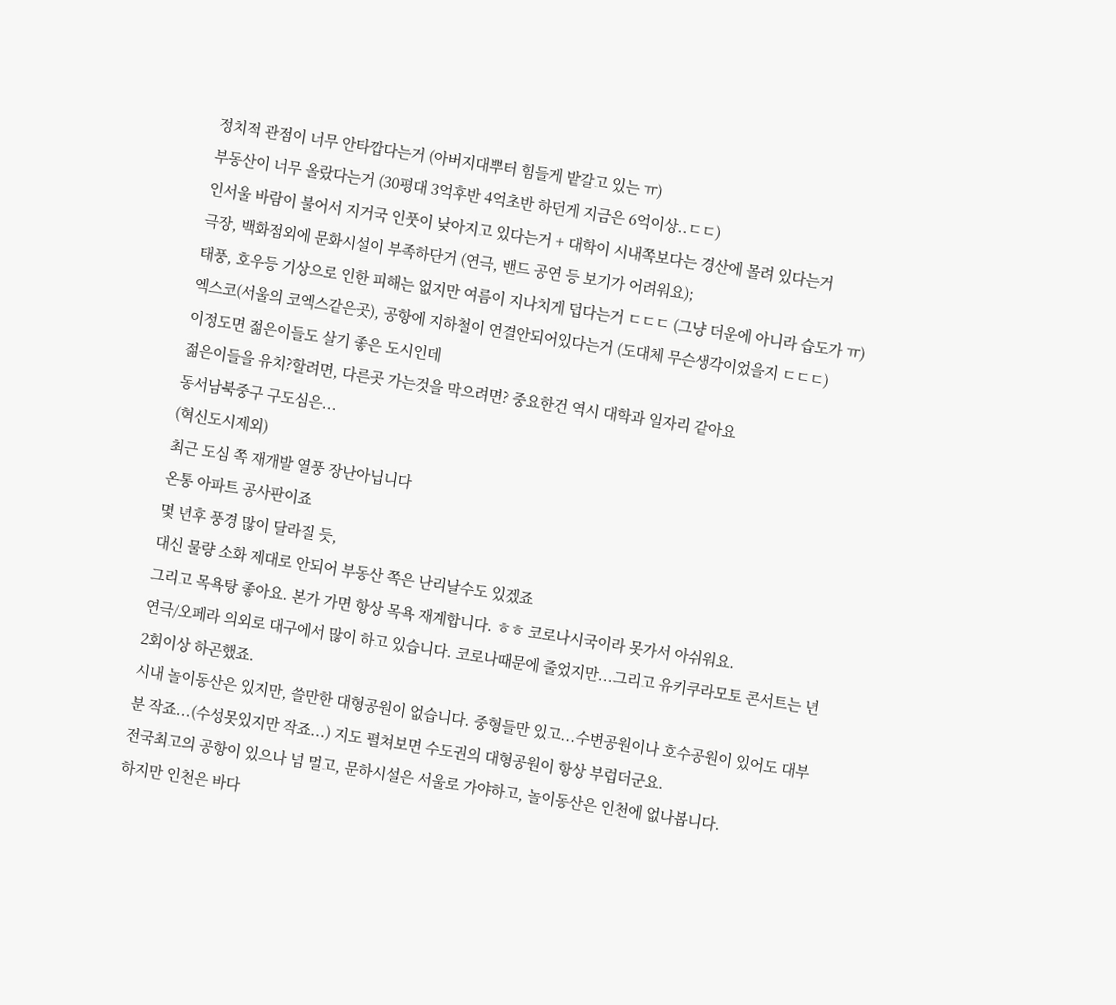정치적 관점이 너무 안타깝다는거 (아버지대뿌터 힘들게 밭갈고 있는 ㅠ)
부동산이 너무 올랐다는거 (30평대 3억후반 4억초반 하던게 지금은 6억이상..ㄷㄷ)
인서울 바람이 불어서 지거국 인풋이 낮아지고 있다는거 + 대학이 시내쪽보다는 경산에 몰려 있다는거
극장, 백화점외에 문화시설이 부족하단거 (연극, 밴드 공연 등 보기가 어려워요);
태풍, 호우등 기상으로 인한 피해는 없지만 여름이 지나치게 덥다는거 ㄷㄷㄷ (그냥 더운에 아니라 습도가 ㅠ)
엑스코(서울의 코엑스같은곳), 공항에 지하철이 연결안되어있다는거 (도대체 무슨생각이었을지 ㄷㄷㄷ)
이정도면 젊은이들도 살기 좋은 도시인데
젊은이들을 유치?할려면, 다른곳 가는것을 막으려면? 중요한건 역시 대학과 일자리 같아요
동서남북중구 구도심은...
(혁신도시제외)
최근 도심 쪽 재개발 열풍 장난아닙니다
온통 아파트 공사판이죠
몇 년후 풍경 많이 달라질 듯,
대신 물량 소화 제대로 안되어 부동산 쪽은 난리날수도 있겠죠
그리고 목욕탕 좋아요. 본가 가면 항상 목욕 재계합니다. ㅎㅎ 코로나시국이라 못가서 아쉬워요.
연극/오페라 의외로 대구에서 많이 하고 있습니다. 코로나때문에 줄었지만...그리고 유키쿠라모토 콘서트는 년 2회이상 하곤했죠.
시내 놀이동산은 있지만, 쓸만한 대형공원이 없습니다. 중형들만 있고...수변공원이나 호수공원이 있어도 대부분 작죠...(수성못있지만 작죠...) 지도 펼쳐보면 수도권의 대형공원이 항상 부럽더군요.
전국최고의 공항이 있으나 넘 멀고, 문하시설은 서울로 가야하고, 놀이동산은 인천에 없나봅니다.
하지만 인천은 바다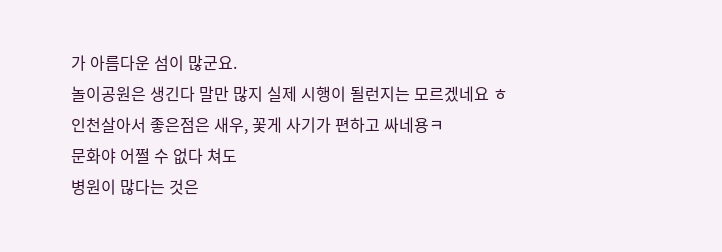가 아름다운 섬이 많군요.
놀이공원은 생긴다 말만 많지 실제 시행이 될런지는 모르겠네요 ㅎ
인천살아서 좋은점은 새우, 꽃게 사기가 편하고 싸네용ㅋ
문화야 어쩔 수 없다 쳐도
병원이 많다는 것은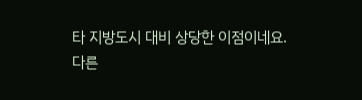타 지방도시 대비 상당한 이점이네요.
다른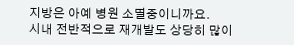지방은 아예 병원 소멸중이니까요.
시내 전반적으로 재개발도 상당히 많이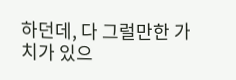하던데, 다 그럴만한 가치가 있으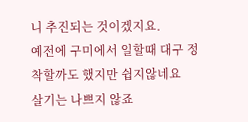니 추진되는 것이겠지요.
예전에 구미에서 일할때 대구 정착할까도 했지만 쉽지않네요
살기는 나쁘지 않죠